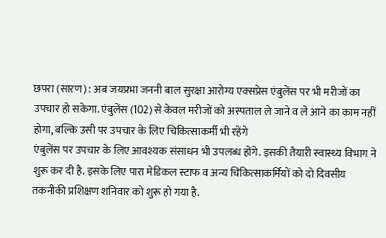छपरा (सारण) : अब जयप्रभा जननी बाल सुरक्षा आरोग्य एक्सप्रेस एंबुलेंस पर भी मरीजों का उपचार हो सकेगा. एंबुलेंस (102) से केवल मरीजों को अस्पताल ले जाने व ले आने का काम नहीं होगा, बल्कि उसी पर उपचार के लिए चिकित्साकर्मी भी रहेंगे
एंबुलेंस पर उपचार के लिए आवश्यक संसाधन भी उपलब्ध होंगे. इसकी तैयारी स्वास्थ्य विभाग ने शुरू कर दी है. इसके लिए पारा मेडिकल स्टाफ व अन्य चिकित्साकर्मियों को दो दिवसीय तकनीकी प्रशिक्षण शनिवार को शुरू हो गया है.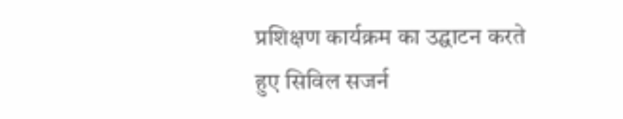प्रशिक्षण कार्यक्रम का उद्घाटन करते हुए सिविल सजर्न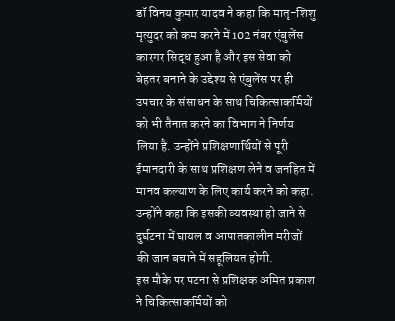डॉ विनय कुमार यादव ने कहा कि मातृ-शिशु मृत्युदर को कम करने में 102 नंबर एंबुलेंस कारगर सिद्ध हुआ है और इस सेवा को बेहतर बनाने के उद्देश्य से एंबुलेंस पर ही उपचार के संसाधन के साथ चिकित्साकर्मियों को भी तैनात करने का विभाग ने निर्णय लिया है. उन्होंने प्रशिक्षणार्थियों से पूरी ईमानदारी के साथ प्रशिक्षण लेने व जनहित में मानव कल्याण के लिए कार्य करने को कहा. उन्होंने कहा कि इसकी व्यवस्था हो जाने से दुर्घटना में घायल व आपातकालीन मरीजों की जान बचाने में सहूलियत होगी.
इस मौके पर पटना से प्रशिक्षक अमित प्रकाश ने चिकित्साकर्मियों को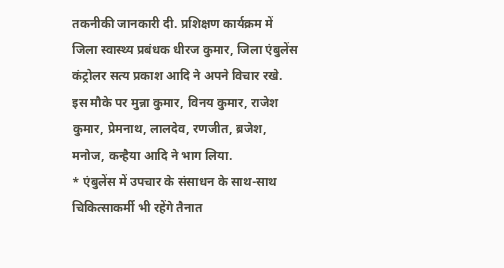तकनीकी जानकारी दी. प्रशिक्षण कार्यक्रम में जिला स्वास्थ्य प्रबंधक धीरज कुमार, जिला एंबुलेंस कंट्रोलर सत्य प्रकाश आदि ने अपने विचार रखे. इस मौके पर मुन्ना कुमार, विनय कुमार, राजेश कुमार, प्रेमनाथ, लालदेव, रणजीत, ब्रजेश, मनोज, कन्हैया आदि ने भाग लिया.
* एंबुलेंस में उपचार के संसाधन के साथ-साथ चिकित्साकर्मी भी रहेंगे तैनात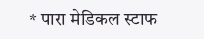* पारा मेडिकल स्टाफ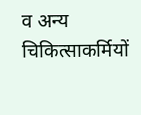व अन्य चिकित्साकर्मियों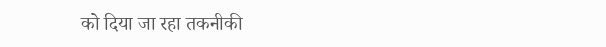को दिया जा रहा तकनीकी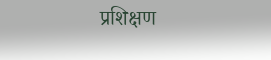प्रशिक्षण